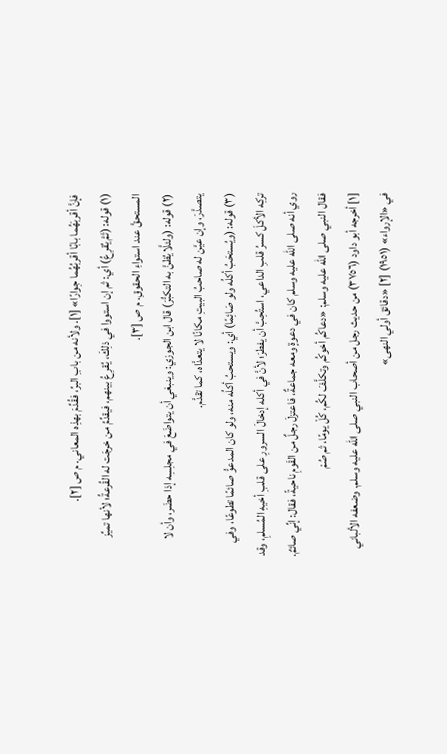فإنَّ أقربَهُما بابًا أقربُهُما جِوارًا» [١]. ولأنه من بابِ البرِّ، فقُدِّمَ بهذِه المعاني. م ص [٢].
(١) قوله: (ثمَّ يُقرِعُ) أي: ثم إن استووا في ذلِكَ، يُقرِعُ بينهم، فيقدِّمُ من خرجَت له القُرعةُ؛ لأنها تميِّز المستحقَّ عند استواءِ الحقوقِ. م ص [٣].
(٢) قوله: (ولئلَّا يُظنَّ به التكبُّرَ) قال ابن الجوزي: وينبغي أن يتواضَعَ في مجلِسِه إذا حضَر، وأن لا يتصدَّرَ، وإن عيَّن له صاحبُ البيتِ مكانًا لا يتعدَّاه، كما تقدَّم.
(٣) قوله: (ويُستحَبُ أكلُه ولو صَائِمًا) أي: ويستحبُ أكلُه منه، ولو كان المدعوُّ صائمًا تطوعًا، وفي تركِه الأكلَ كسرُ قلبِ الداعي، استُحِبَّ أن يفطرَ؛ لأنَّ في أكله إدخالَ السرورِ على قلبِ أخيهِ المُسلمِ، وقد روي أنه صلى الله عليه وسلم كان في دعوةٍ ومعه جماعةٌ، فاعتزلَ رجلٌ من القَومِ ناحيةً، فقال: إنِّي صائمٌ. فقال النبي صلى الله عليه وسلم: «دعاكُم أخوكُم وتكلَّفَ لكُم، كُلْ يومًا، ثم صُمْ
[١] أخرجه أبو داود (٣٧٥٦) من حديث رجل من أصحاب النبي صلى الله عليه وسلم. وضعفه الألباني في «الإرواء» (١٩٥١) [٢] «دقائق أولي النهى»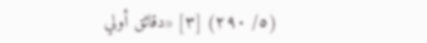(٥/ ٢٩٠) [٣] «دقائق أولي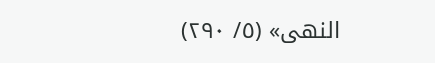النهى» (٥/ ٢٩٠)